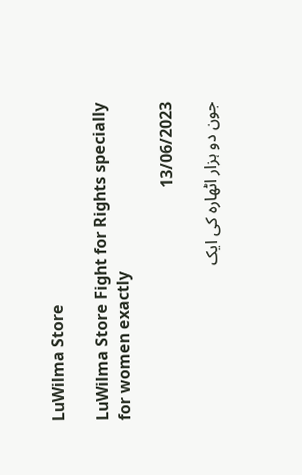LuWilma Store

LuWilma Store Fight for Rights specially for women exactly

13/06/2023

جون دو ہزار اٹھارہ کی ایک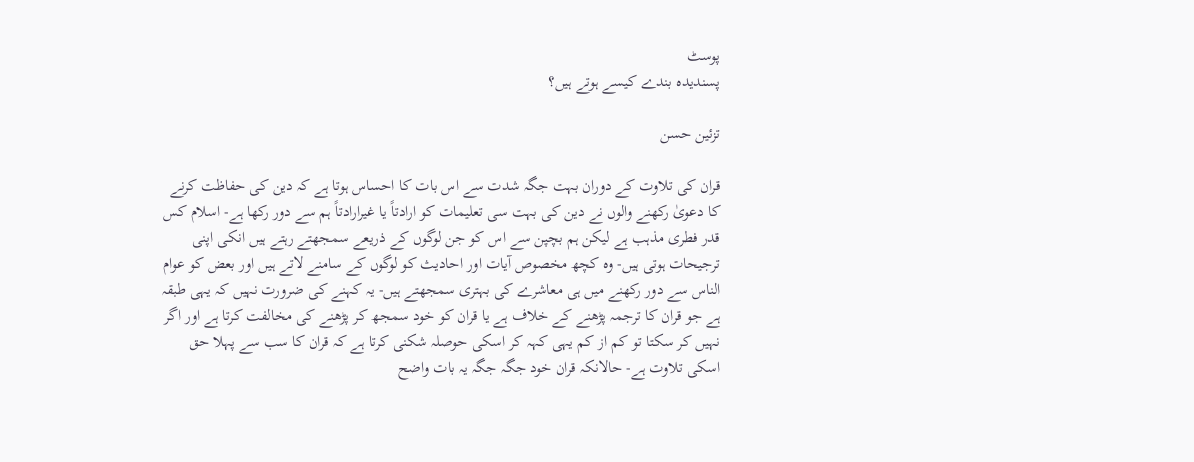پوسٹ
پسندیدہ بندے کیسے ہوتے ہیں؟

تزئین حسن

قران کی تلاوت کے دوران بہت جگہ شدت سے اس بات کا احساس ہوتا ہے کہ دین کی حفاظت کرنے کا دعویٰ رکھنے والوں نے دین کی بہت سی تعلیمات کو ارادتاً یا غیرارادتاً ہم سے دور رکھا ہے- اسلام کس قدر فطری مذہب ہے لیکن ہم بچپن سے اس کو جن لوگوں کے ذریعے سمجھتے رہتے ہیں انکی اپنی ترجیحات ہوتی ہیں- وہ کچھ مخصوص آیات اور احادیث کو لوگوں کے سامنے لاتے ہیں اور بعض کو عوام الناس سے دور رکھنے میں ہی معاشرے کی بہتری سمجھتے ہیں- یہ کہنے کی ضرورت نہیں کہ یہی طبقہ ہے جو قران کا ترجمہ پڑھنے کے خلاف ہے یا قران کو خود سمجھ کر پڑھنے کی مخالفت کرتا ہے اور اگر نہیں کر سکتا تو کم از کم یہی کہہ کر اسکی حوصلہ شکنی کرتا ہے کہ قران کا سب سے پہلا حق اسکی تلاوت ہے- حالانکہ قران خود جگہ جگہ یہ بات واضح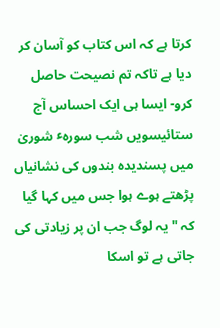کرتا ہے کہ اس کتاب کو آسان کر دیا ہے تاکہ تم نصیحت حاصل کرو- ایسا ہی ایک احساس آج ستائیسویں شب سورہٴ شوریٰ میں پسندیدہ بندوں کی نشانیاں پڑھتے ہوے ہوا جس میں کہا گیا کہ "یہ لوگ جب ان پر زیادتی کی جاتی ہے تو اسکا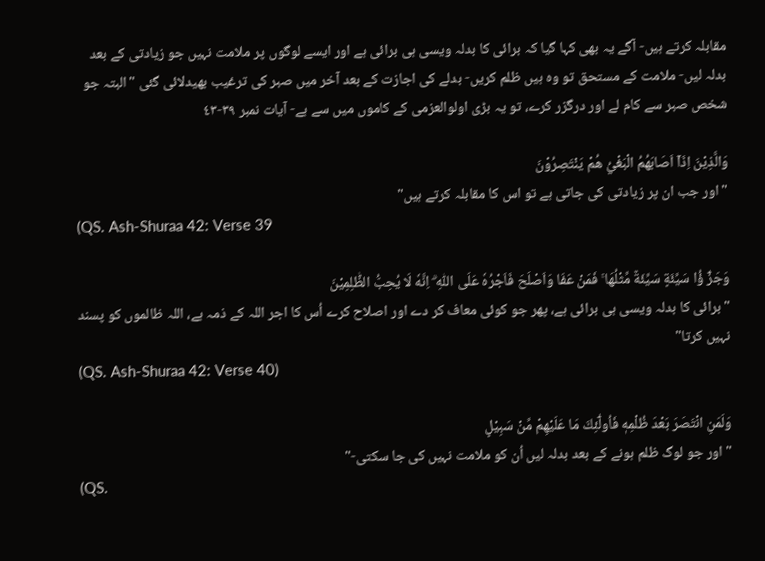مقابلہ کرتے ہیں- آگے یہ بھی کہا گیا کہ برائی کا بدلہ ویسی ہی برائی ہے اور ایسے لوگوں پر ملامت نہیں جو زیادتی کے بعد بدلہ لیں- ملامت کے مستحق تو وہ ہیں ظلم کریں- بدلے کی اجازت کے بعد آخر میں صبر کی ترغیب بھیدلائی گئی "البتہ جو شخص صبر سے کام لے اور درگزر کرے، تو یہ بڑی اولوالعزمی کے کاموں میں سے ہے- آیات نمبر ٣٩-٤٣

وَالَّذِيْنَ اِذَاۤ اَصَابَهُمُ الْبَغْيُ هُمْ يَنْتَصِرُوْنَ
"اور جب ان پر زیادتی کی جاتی ہے تو اس کا مقابلہ کرتے ہیں"
(QS. Ash-Shuraa 42: Verse 39

وَجَزٰٓ ؤُا سَيِّئَةٍ سَيِّئَةٌ مِّثْلُهَا ۚ فَمَنْ عَفَا وَاَصْلَحَ فَاَجْرُهٗ عَلَى اللّٰهِ ۗ اِنَّهٗ لَا يُحِبُّ الظّٰلِمِيْنَ
"برائی کا بدلہ ویسی ہی برائی ہے، پھر جو کوئی معاف کر دے اور اصلاح کرے اُس کا اجر اللہ کے ذمہ ہے، اللہ ظالموں کو پسند نہیں کرتا"
(QS. Ash-Shuraa 42: Verse 40)

وَلَمَنِ انْتَصَرَ بَعْدَ ظُلْمِهٖ فَاُولٰٓئِكَ مَا عَلَيْهِمْ مِّنْ سَبِيْلٍ
"اور جو لوگ ظلم ہونے کے بعد بدلہ لیں اُن کو ملامت نہیں کی جا سکتی-"
(QS.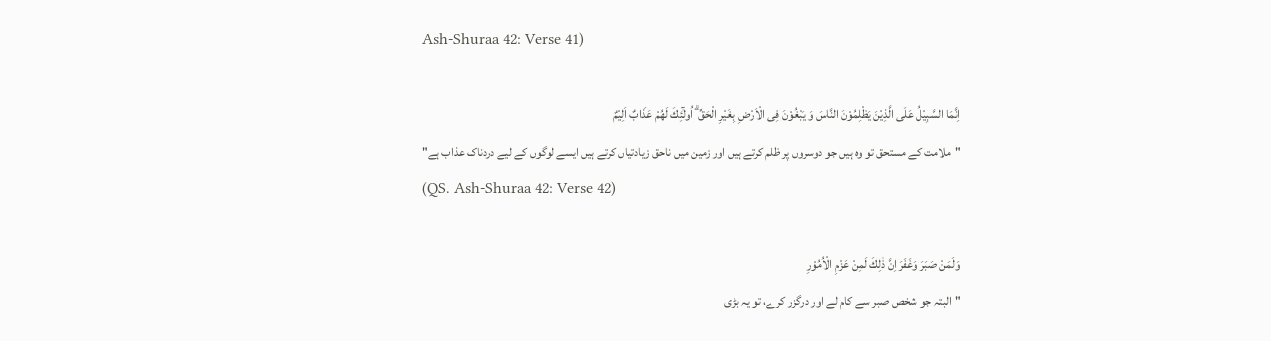Ash-Shuraa 42: Verse 41)

اِنَّمَا السَّبِيْلُ عَلَى الَّذِيْنَ يَظْلِمُوْنَ النَّاسَ وَ يَبْغُوْنَ فِى الْاَرْضِ بِغَيْرِ الْحَقِّ ۗ اُولٰٓئِكَ لَهُمْ عَذَابٌ اَلِيْمٌ
"ملامت کے مستحق تو وہ ہیں جو دوسروں پر ظلم کرتے ہیں اور زمین میں ناحق زیادتیاں کرتے ہیں ایسے لوگوں کے لیے دردناک عذاب ہے"
(QS. Ash-Shuraa 42: Verse 42)

وَلَمَنْ صَبَرَ وَغَفَرَ اِنَّ ذٰلِكَ لَمِنْ عَزْمِ الْاُمُوْرِ
"البتہ جو شخص صبر سے کام لے اور درگزر کرے، تو یہ بڑی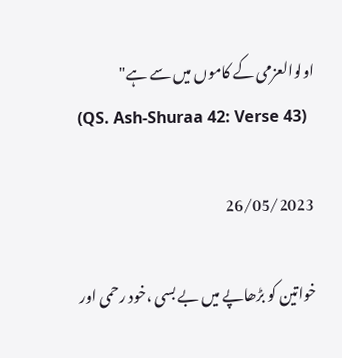اولوالعزمی کے کاموں میں سے ہے"
(QS. Ash-Shuraa 42: Verse 43)

26/05/2023

خواتین کو بڑھاپے میں بے بسی ،خود رحمی اور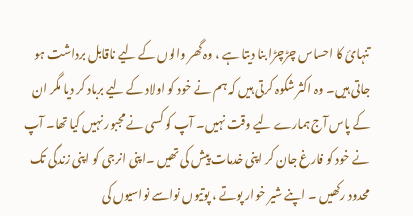تنہائ کا احساس چڑچڑا بنا دیتا ہے ، وہ گھر والوں کے لیے ناقابل برداشت ہو جاتی ہیں۔ وہ اکثر شکوہ کرتی ہیں کہ ہم نے خود کو اولاد کے لیے برباد کر دیا مگر ان کے پاس آج ہمارے لیے وقت نہیں۔ آپ کو کسی نے مجبور نہیں کیا تھا۔ آپ نے خود کو فارغ جان کر اپنی خدمات پیش کی تھیں ۔اپنی انرجی کو اپنی زندگی تک محدود رکھیں ۔ اپنے شیر خوار پوتے ، پوتیوں نواسے نواسیوں کی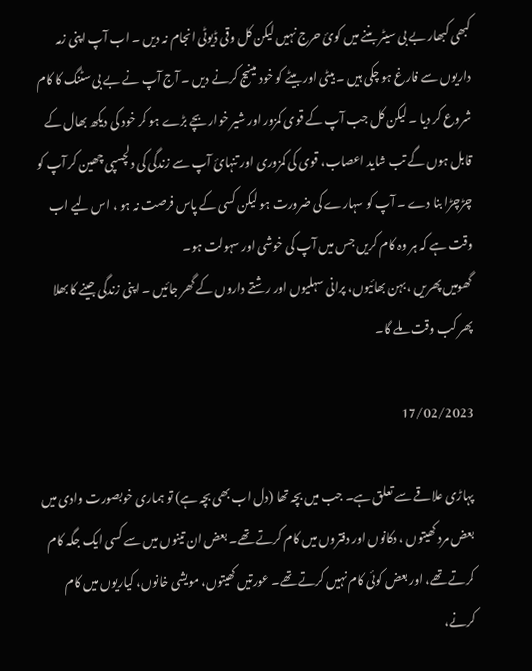کبھی کبھار بے بی سیٹر بننے میں کوئ حرج نہیں لیکن کل وقی ڈیوٹی انجام نہ دیں ۔ اب آپ اپنی زمہ داریوں سے فارغ ہو چکی ہیں ۔ بیٹی اور بیٹے کو خود مینیج کرنے دیں ۔ آج آپ نے بے بی سٹنگ کا کام شروع کر دیا ۔ لیکن کل جب آپ کے قوی کمزور اور شیر خوار بچے بڑے ہو کر خود کی دیکھ بھال کے قابل ہوں گے تب شاید اعصاب، قوی کی کمزوری اور تنہائ آپ سے زندگی کی دلچسپی چھین کر آپ کو چڑچڑا بنا دے ۔ آپ کو سہارے کی ضرورت ہو لیکن کسی کے پاس فرصت نہ ہو ، اس لیے اب وقت ہے کہ ہر وہ کام کریں جس میں آپ کی خوشی اور سہولت ہو۔
گھومیں پھریں ، بہن بھائیوں، پرانی سہلیوں اور رشتے داروں کے گھر جائیں ۔ اپنی زندگی جینے کا بھلا پھر کب وقت ملے گا۔

17/02/2023

پہاڑی علاقے سے تعلق ہے۔ جب میں بچہ تھا (دل اب بھی بچہ ہے) تو ہماری خوبصورت وادی میں بعض مرد کھیتوں ، دکانوں اور دفتروں میں کام کرتے تھے۔ بعض ان تینوں میں سے کسی ایک جگہ کام کرتے تھے، اور بعض کوئی کام نہیں کرتے تھے۔ عورتیں کھیتوں، مویشی خانوں، کیاریوں میں کام کرنے،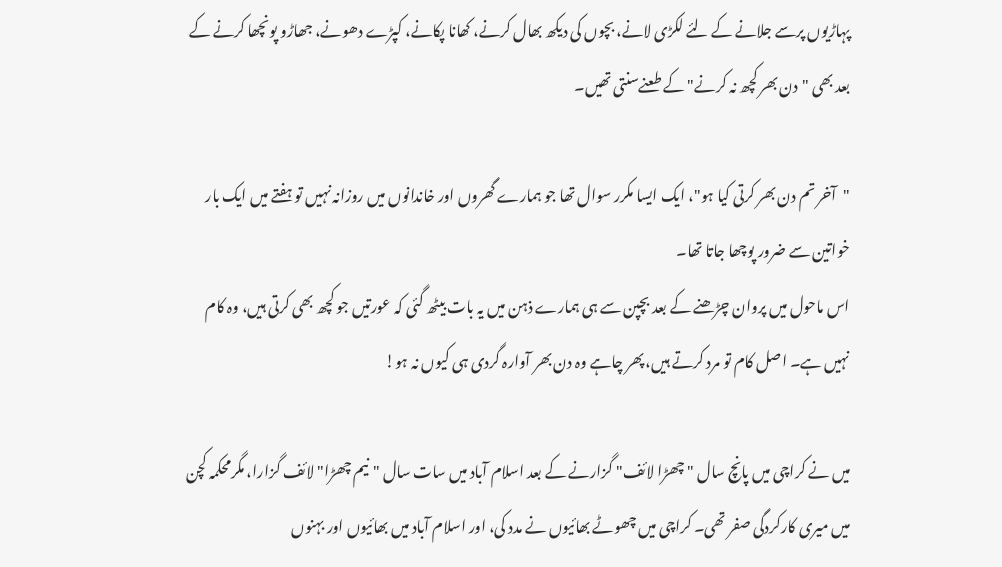پہاڑیوں پرسے جلانے کے لئے لکڑی لانے، بچوں کی دیکھ بھال کرنے، کھانا پکانے، کپڑے دھونے، جھاڑو پونچھا کرنے کے بعد بھی "دن بھر کچھ نہ کرنے" کے طعنےسنتی تھیں۔

"آخر تم دن بھر کرتی کیا ہو"، ایک ایسا مکرر سوال تھا جو ہمارے گھروں اور خاندانوں میں روزانہ نہیں تو ہفتے میں ایک بار خواتین سے ضرور پوچھا جاتا تھا۔
اس ماحول میں پروان چڑھنے کے بعد بچپن سے ہی ہمارے ذہن میں یہ بات بیٹھ گئی کہ عورتیں جو کچھ بھی کرتی ہیں، وہ کام نہیں ہے۔ اصل کام تو مرد کرتے ہیں، پھر چاہے وہ دن بھر آوارہ گردی ہی کیوں نہ ہو!

میں نے کراچی میں پانچ سال "چھڑا لائف" گزارنے کے بعد اسلام آباد میں سات سال "نیم چھڑا" لائف گزارا، مگرمحکمہ کچن میں میری کارکردگی صفر تھی۔ کراچی میں چھوٹے بھائیوں نے مدد کی، اور اسلام آباد میں بھائیوں اور بہنوں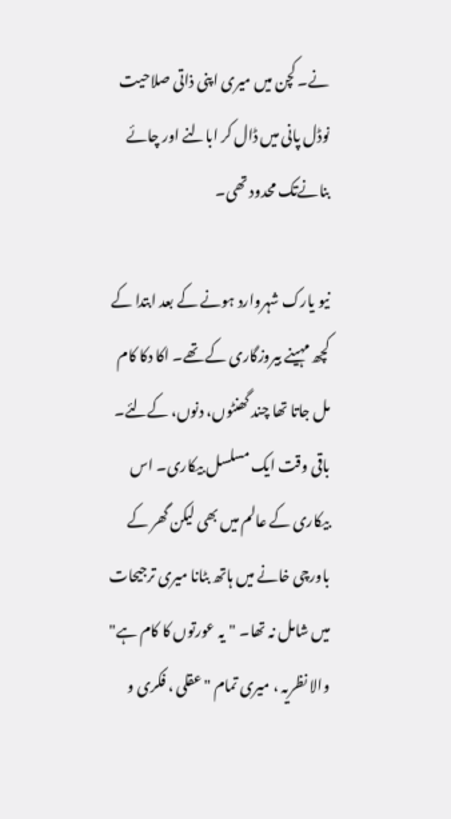نے۔ کچن میں میری اپنی ذاتی صلاحیت نوڈل پانی میں ڈال کر ابالنے اور چائے بنانےتک محدود تھی۔

نیو یارک شہروارد ہونے کے بعد ابتدا کے کچھ مہینے بیروزگاری کے تھے۔ اکا دکا کام مل جاتا تھا چند گھنٹوں، دنوں، کےلئے۔ باقی وقت ایک مسلسل بیکاری۔ اس بیکاری کے عالم میں بھی لیکن گھر کے باورچی خانے میں ہاتھ بٹانا میری ترجیحات میں شامل نہ تھا۔ "یہ عورتوں کا کام ہے" والا نظریہ ، میری تمام "عقلی ، فکری و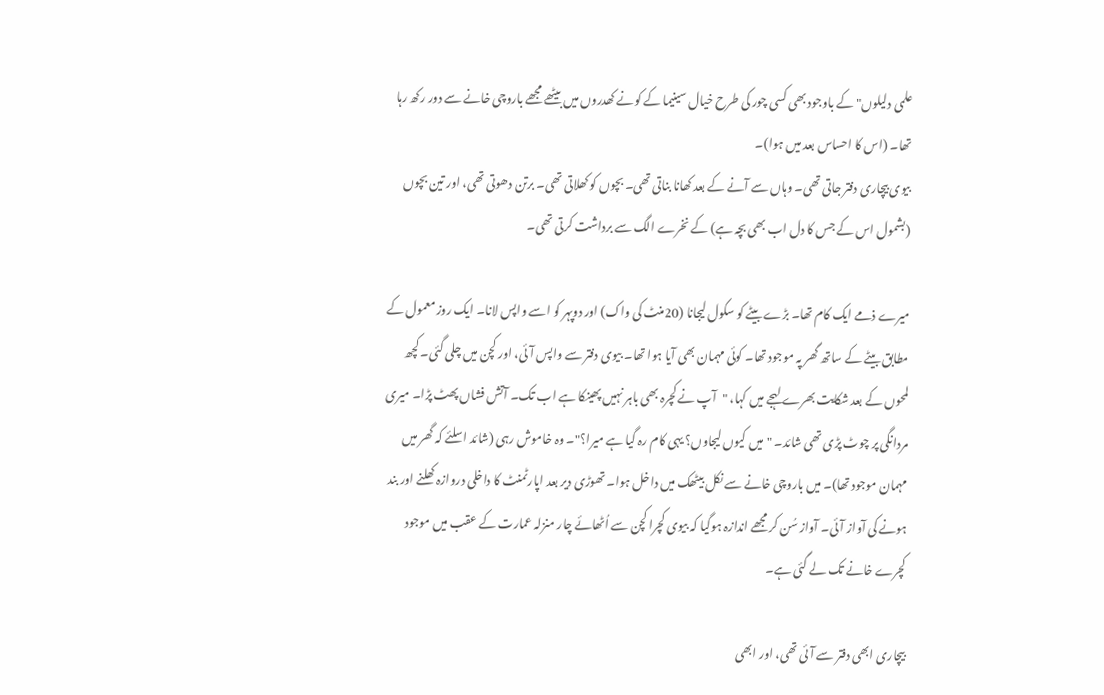علمی دلیلوں" کے باوجود بھی کسی چور کی طرح خیال سینیما کے کونے کھدروں میں بیٹھے مجھے باروچی خانے سے دور رکھ رہا تھا۔ (اس کا احساس بعد میں ہوا)۔
بیوی بیچاری دفتر جاتی تھی۔ وہاں سے آنے کے بعد کھانا بناتی تھی۔ بچوں کو کھلاتی تھی۔ برتن دھوتی تھی، اور تین بچوں (بشمول اس کے جس کا دل اب بھی بچہ ہے) کے نخرے الگ سے برداشت کرتی تھی۔

میرے ذمے ایک کام تھا۔ بڑے بیٹے کو سکول لیجانا (20منٹ کی واک) اور دوپہر کو اسے واپس لانا۔ ایک روز معمول کے مطابق بیٹے کے ساتھ گھر پہ موجود تھا۔ کوئی مہمان بھی آیا ہوا تھا۔ بیوی دفتر سے واپس آئی، اور کچن میں چلی گئی۔ کچھ لمحوں کے بعد شکایت بھرے لہجے میں کہا، "آپ نے کچرہ بھی باہر نہیں پھینکا ہے اب تک۔ آتش فشاں پھٹ پڑا۔ میری مردانگی پر چوٹ پڑی تھی شائد۔ "میں کیوں لیجاوں؟ یہی کام رہ گیا ہے میرا؟"۔ وہ خاموش رہی (شائد اسلئے کہ گھر میں مہمان موجود تھا)۔ میں باروچی خانے سے نکل بیٹھک میں داخل ہوا۔ تھوڑی دیر بعد اپارٹمنٹ کا داخلی دروازہ کھلنے اور بند ہونے کی آواز آئی۔ آواز سُن کر مجھے اندازہ ہوگیا کہ بیوی کچرا کچن سے اُٹھائے چار منزلہ عمارت کے عقب میں موجود کچرے خانے تک لے گئی ہے۔

بیچاری ابھی دفتر سے آئی تھی، اور ابھی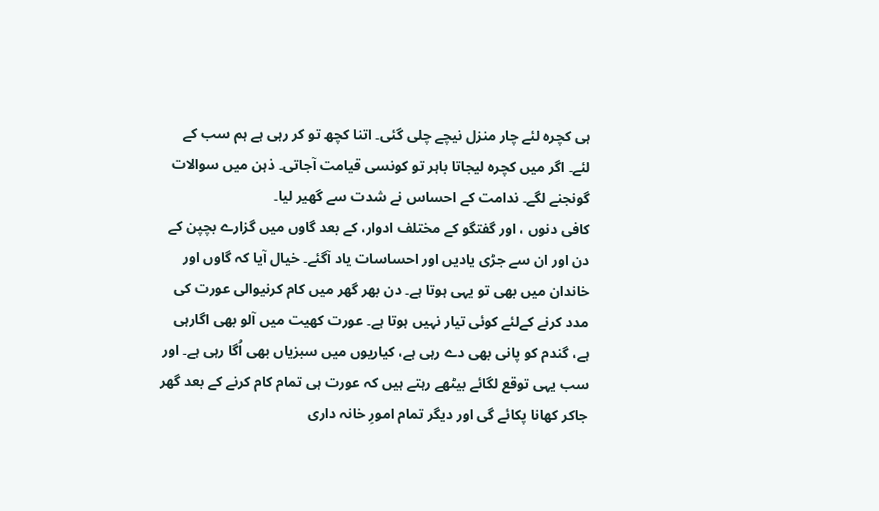ہی کچرہ لئے چار منزل نیچے چلی گئی۔ اتنا کچھ تو کر رہی ہے ہم سب کے لئے۔ اگر میں کچرہ لیجاتا باہر تو کونسی قیامت آجاتی۔ ذہن میں سوالات گونجنے لگے۔ ندامت کے احساس نے شدت سے گھیر لیا۔
کافی دنوں ، اور گفتگو کے مختلف ادوار، کے بعد گاوں میں گزارے بچپن کے دن اور ان سے جڑی یادیں اور احساسات یاد آگئے۔ خیال آیا کہ گاوں اور خاندان میں بھی تو یہی ہوتا ہے۔ دن بھر گھر میں کام کرنیوالی عورت کی مدد کرنے کےلئے کوئی تیار نہیں ہوتا ہے۔ عورت کھیت میں آلو بھی اگارہی ہے، گندم کو پانی بھی دے رہی ہے، کیاریوں میں سبزیاں بھی اُگا رہی ہے۔ اور سب یہی توقع لگائے بیٹھے رہتے ہیں کہ عورت ہی تمام کام کرنے کے بعد گھر جاکر کھانا پکائے گی اور دیگر تمام امورِ خانہ داری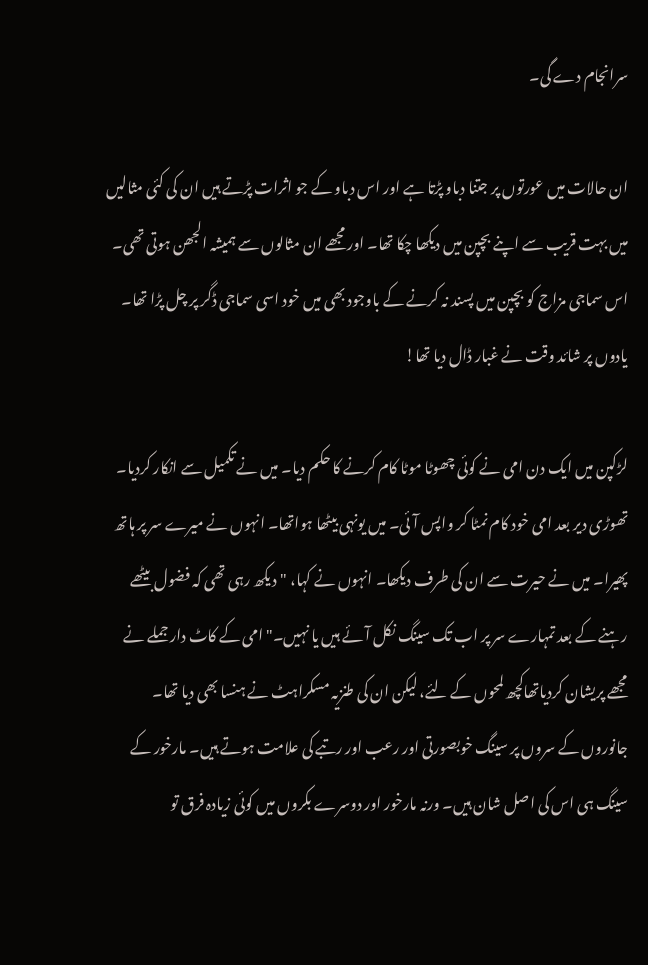سرانجام دے گی۔

ان حالات میں عورتوں پر جتنا دباو پڑتا ہے اور اس دباو کے جو اثرات پڑتے ہیں ان کی کئی مثالیں میں بہت قریب سے اپنے بچپن میں دیکھا چکا تھا۔ اور مجھے ان مثالوں سے ہمیشہ الجھن ہوتی تھی۔ اس سماجی مزاج کو بچپن میں پسند نہ کرنے کے باوجود بھی میں خود اسی سماجی ڈگر پر چل پڑا تھا۔ یادوں پر شائد وقت نے غبار ڈال دیا تھا!

لڑکپن میں ایک دن امی نے کوئی چھوٹا موٹا کام کرنے کا حکم دیا۔ میں نے تکمیل سے انکار کردیا۔ تھوڑی دیر بعد امی خود کام نمٹا کر واپس آئی۔ میں یونہی بیٹھا ہواتھا۔ انہوں نے میرے سر پر ہاتھ پھیرا۔ میں نے حیرت سے ان کی طرف دیکھا۔ انہوں نے کہا، "دیکھ رہی تھی کہ فضول بیٹھے رہنے کے بعد تمہارے سر پر اب تک سینگ نکل آئے ہیں یا نہیں۔" امی کے کاٹ دار جملے نے مجھے پریشان کردیاتھاکچھ لمحوں کے لئے، لیکن ان کی طنزیہ مسکراہٹ نے ہنسا بھی دیا تھا۔
جانوروں کے سروں پر سینگ خوبصورتی اور رعب اور رتبے کی علامت ہوتے ہیں۔ مارخور کے سینگ ہی اس کی اصل شان ہیں۔ ورنہ مارخور اور دوسرے بکروں میں کوئی زیادہ فرق تو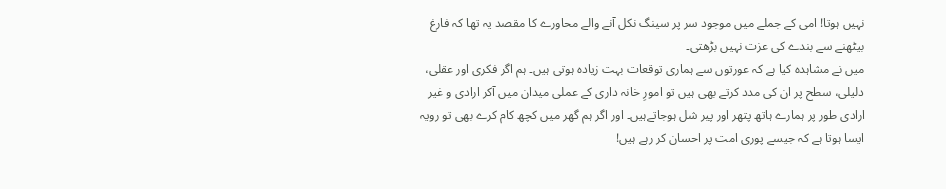نہیں ہوتا! امی کے جملے میں موجود سر پر سینگ نکل آنے والے محاورے کا مقصد یہ تھا کہ فارغ بیٹھنے سے بندے کی عزت نہیں بڑھتی۔
میں نے مشاہدہ کیا ہے کہ عورتوں سے ہماری توقعات بہت زیادہ ہوتی ہیں۔ ہم اگر فکری اور عقلی، دلیلی، سطح پر ان کی مدد کرتے بھی ہیں تو امورِ خانہ داری کے عملی میدان میں آکر ارادی و غیر ارادی طور پر ہمارے ہاتھ پتھر اور پیر شل ہوجاتےہیں۔ اور اگر ہم گھر میں کچھ کام کرے بھی تو رویہ ایسا ہوتا ہے کہ جیسے پوری امت پر احسان کر رہے ہیں!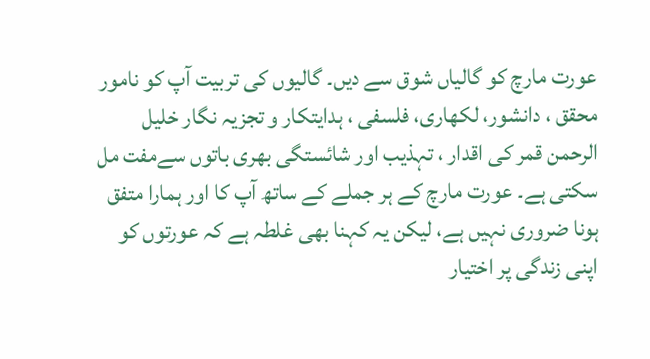عورت مارچ کو گالیاں شوق سے دیں۔ گالیوں کی تربیت آپ کو نامور محقق ، دانشور، لکھاری، فلسفی ، ہدایتکار و تجزیہ نگار خلیل الرحمن قمر کی اقدار ، تہذیب اور شائستگی بھری باتوں سےمفت مل سکتی ہے۔ عورت مارچ کے ہر جملے کے ساتھ آپ کا اور ہمارا متفق ہونا ضروری نہیں ہے، لیکن یہ کہنا بھی غلطہ ہے کہ عورتوں کو اپنی زندگی پر اختیار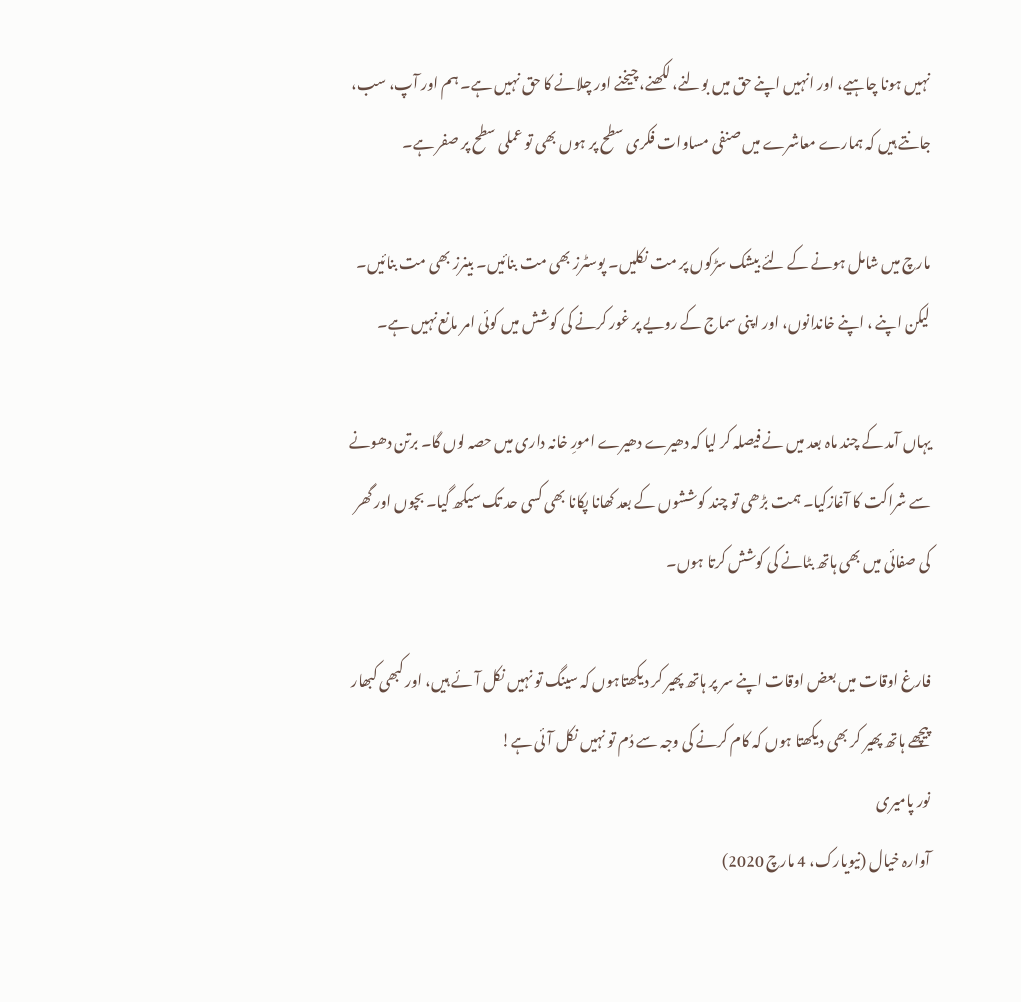نہیں ہونا چاہیے، اور انہیں اپنے حق میں بولنے، لکھنے، چیخنے اور چلانے کا حق نہیں ہے۔ ہم اور آپ، سب، جانتے ہیں کہ ہمارے معاشرے میں صنفی مساوات فکری سطح پر ہوں بھی تو عملی سطح پر صفر ہے۔

مارچ میں شامل ہونے کے لئے بیشک سڑکوں پر مت نکلیں۔ پوسٹرز بھی مت بنائیں۔ بینرز بھی مت بنائیں۔ لیکن اپنے ، اپنے خاندانوں، اور اپنی سماج کے رویے پر غور کرنے کی کوشش میں کوئی امر مانع نہیں ہے۔

یہاں آمد کے چند ماہ بعد میں نے فیصلہ کر لیا کہ دھیرے دھیرے امورِ خانہ داری میں حصہ لوں گا۔ برتن دھونے سے شراکت کا آغازکیا۔ ہمت بڑھی تو چند کوششوں کے بعد کھانا پکانا بھی کسی حد تک سیکھ گیا۔ بچوں اور گھر کی صفائی میں بھی ہاتھ بٹانے کی کوشش کرتا ہوں۔

فارغ اوقات میں بعض اوقات اپنے سر پر ہاتھ پھیر کر دیکھتاہوں کہ سینگ تو نہیں نکل آئے ہیں، اور کبھی کبھار پیچھے ہاتھ پھیر کر بھی دیکھتا ہوں کہ کام کرنے کی وجہ سے دُم تو نہیں نکل آئی ہے!
نور پامیری
آوارہ خیال (نیویارک، 4 مارچ 2020)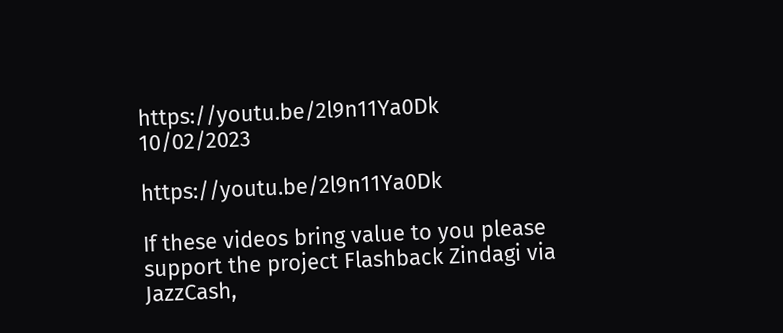https://youtu.be/2l9n11Ya0Dk
10/02/2023

https://youtu.be/2l9n11Ya0Dk

If these videos bring value to you please support the project Flashback Zindagi via JazzCash,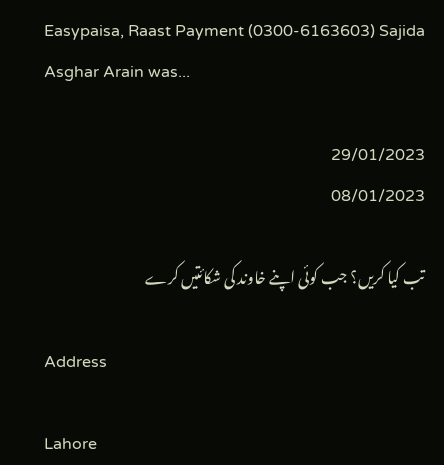Easypaisa, Raast Payment (0300-6163603) Sajida Asghar Arain was...

29/01/2023
08/01/2023

تب کیا کریں؟ جب کوئی اپنے خاوند کی شکائتیں کرے

Address

Lahore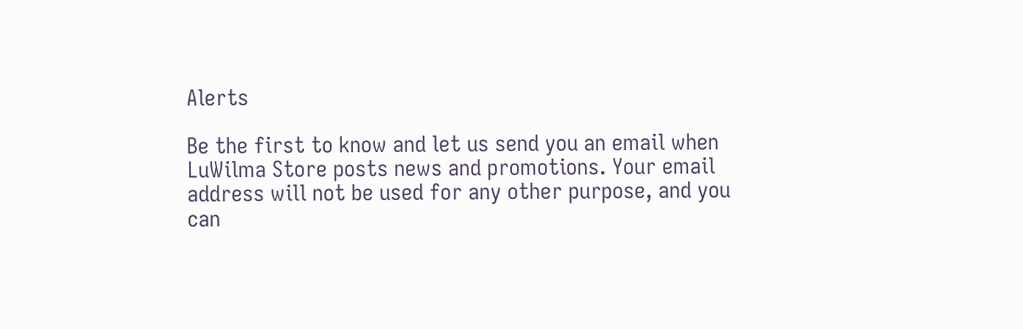Alerts

Be the first to know and let us send you an email when LuWilma Store posts news and promotions. Your email address will not be used for any other purpose, and you can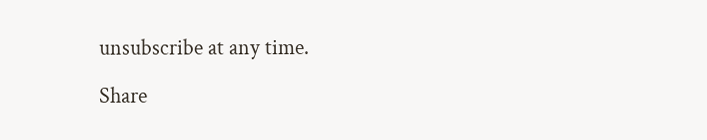unsubscribe at any time.

Share